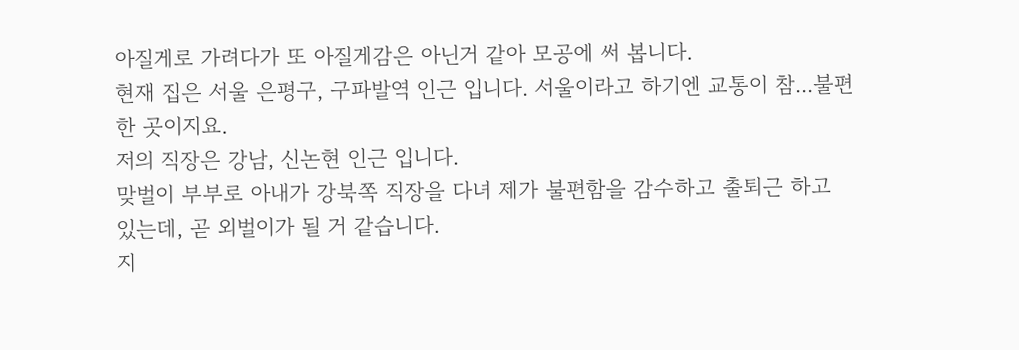아질게로 가려다가 또 아질게감은 아닌거 같아 모공에 써 봅니다.
현재 집은 서울 은평구, 구파발역 인근 입니다. 서울이라고 하기엔 교통이 참...불편한 곳이지요.
저의 직장은 강남, 신논현 인근 입니다.
맞벌이 부부로 아내가 강북쪽 직장을 다녀 제가 불편함을 감수하고 출퇴근 하고 있는데, 곧 외벌이가 될 거 같습니다.
지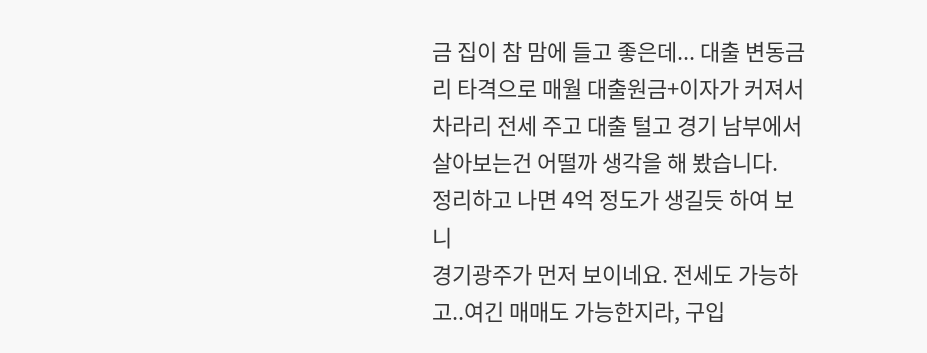금 집이 참 맘에 들고 좋은데... 대출 변동금리 타격으로 매월 대출원금+이자가 커져서 차라리 전세 주고 대출 털고 경기 남부에서 살아보는건 어떨까 생각을 해 봤습니다.
정리하고 나면 4억 정도가 생길듯 하여 보니
경기광주가 먼저 보이네요. 전세도 가능하고..여긴 매매도 가능한지라, 구입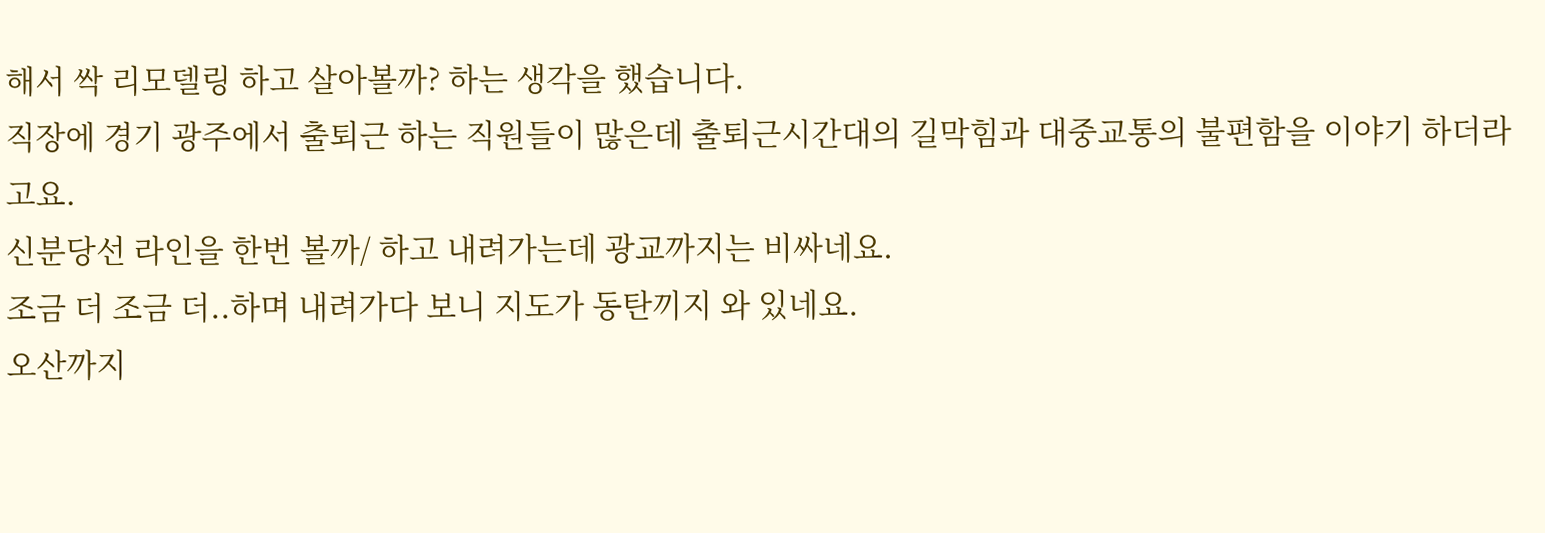해서 싹 리모델링 하고 살아볼까? 하는 생각을 했습니다.
직장에 경기 광주에서 출퇴근 하는 직원들이 많은데 출퇴근시간대의 길막힘과 대중교통의 불편함을 이야기 하더라고요.
신분당선 라인을 한번 볼까/ 하고 내려가는데 광교까지는 비싸네요.
조금 더 조금 더..하며 내려가다 보니 지도가 동탄끼지 와 있네요.
오산까지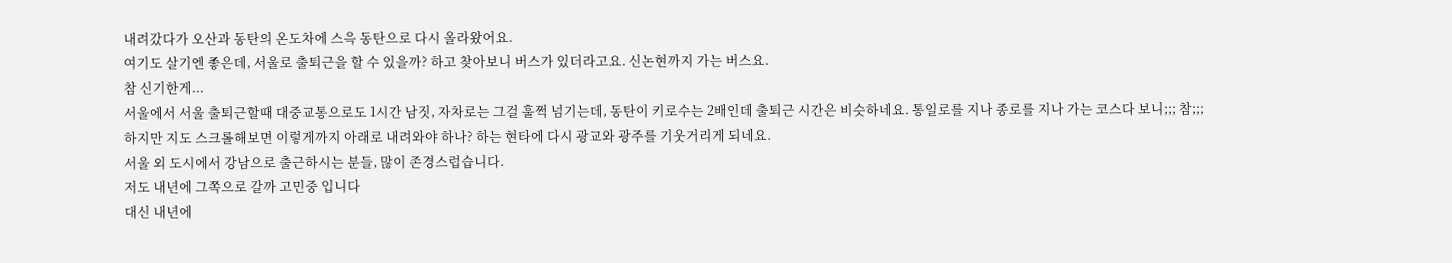내려갔다가 오산과 동탄의 온도차에 스윽 동탄으로 다시 올라왔어요.
여기도 살기엔 좋은데, 서울로 출퇴근을 할 수 있을까? 하고 찾아보니 버스가 있더라고요. 신논현까지 가는 버스요.
참 신기한게...
서울에서 서울 출퇴근할때 대중교통으로도 1시간 남짓, 자차로는 그걸 훌쩍 넘기는데, 동탄이 키로수는 2배인데 출퇴근 시간은 비슷하네요. 통일로를 지나 종로를 지나 가는 코스다 보니;;; 참;;;
하지만 지도 스크롤해보면 이렇게까지 아래로 내려와야 하나? 하는 현타에 다시 광교와 광주를 기웃거리게 되네요.
서울 외 도시에서 강남으로 출근하시는 분들, 많이 존경스럽습니다.
저도 내년에 그쪽으로 갈까 고민중 입니다
대신 내년에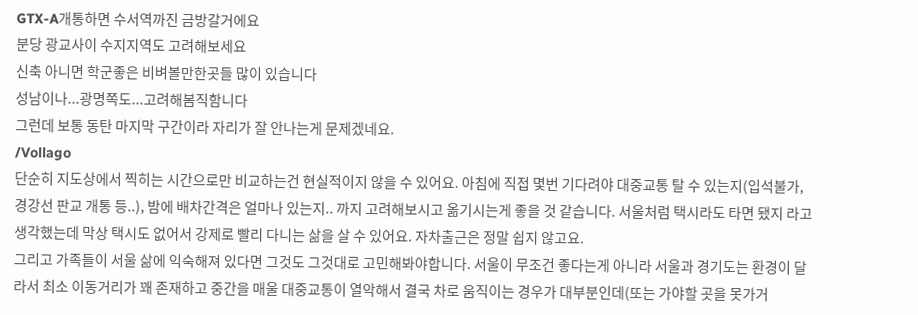GTX-A개통하면 수서역까진 금방갈거에요
분당 광교사이 수지지역도 고려해보세요
신축 아니면 학군좋은 비벼볼만한곳들 많이 있습니다
성남이나...광명쪽도...고려해봄직함니다
그런데 보통 동탄 마지막 구간이라 자리가 잘 안나는게 문제겠네요.
/Vollago
단순히 지도상에서 찍히는 시간으로만 비교하는건 현실적이지 않을 수 있어요. 아침에 직접 몇번 기다려야 대중교통 탈 수 있는지(입석불가, 경강선 판교 개통 등..), 밤에 배차간격은 얼마나 있는지.. 까지 고려해보시고 옮기시는게 좋을 것 같습니다. 서울처럼 택시라도 타면 됐지 라고 생각했는데 막상 택시도 없어서 강제로 빨리 다니는 삶을 살 수 있어요. 자차출근은 정말 쉽지 않고요.
그리고 가족들이 서울 삶에 익숙해져 있다면 그것도 그것대로 고민해봐야합니다. 서울이 무조건 좋다는게 아니라 서울과 경기도는 환경이 달라서 최소 이동거리가 꽤 존재하고 중간을 매울 대중교통이 열악해서 결국 차로 움직이는 경우가 대부분인데(또는 가야할 곳을 못가거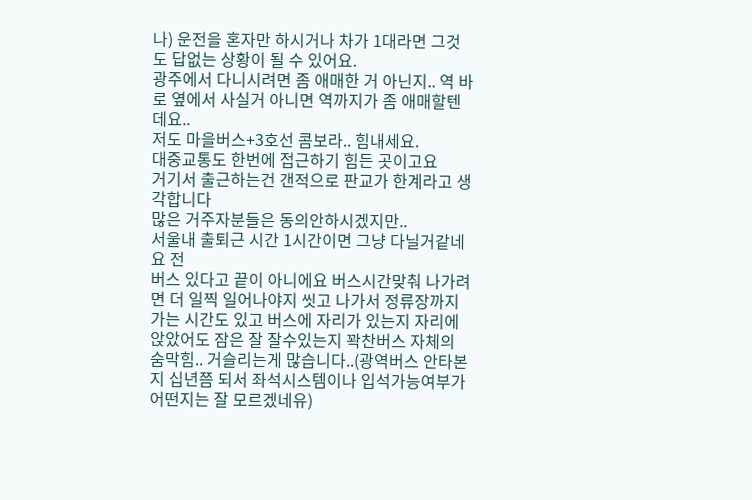나) 운전을 혼자만 하시거나 차가 1대라면 그것도 답없는 상황이 될 수 있어요.
광주에서 다니시려면 좀 애매한 거 아닌지.. 역 바로 옆에서 사실거 아니면 역까지가 좀 애매할텐데요..
저도 마을버스+3호선 콤보라.. 힘내세요.
대중교통도 한번에 접근하기 힘든 곳이고요
거기서 출근하는건 갠적으로 판교가 한계라고 생각합니다
많은 거주자분들은 동의안하시겠지만..
서울내 출퇴근 시간 1시간이면 그냥 다닐거같네요 전
버스 있다고 끝이 아니에요 버스시간맞춰 나가려면 더 일찍 일어나야지 씻고 나가서 정류장까지 가는 시간도 있고 버스에 자리가 있는지 자리에 앉았어도 잠은 잘 잘수있는지 꽉찬버스 자체의 숨막힘.. 거슬리는게 많습니다..(광역버스 안타본지 십년쯤 되서 좌석시스템이나 입석가능여부가 어떤지는 잘 모르겠네유)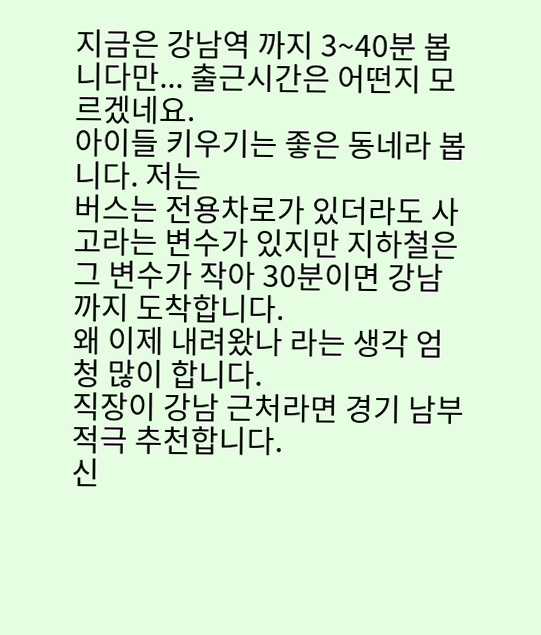지금은 강남역 까지 3~40분 봅니다만... 출근시간은 어떤지 모르겠네요.
아이들 키우기는 좋은 동네라 봅니다. 저는
버스는 전용차로가 있더라도 사고라는 변수가 있지만 지하철은 그 변수가 작아 30분이면 강남까지 도착합니다.
왜 이제 내려왔나 라는 생각 엄청 많이 합니다.
직장이 강남 근처라면 경기 남부 적극 추천합니다.
신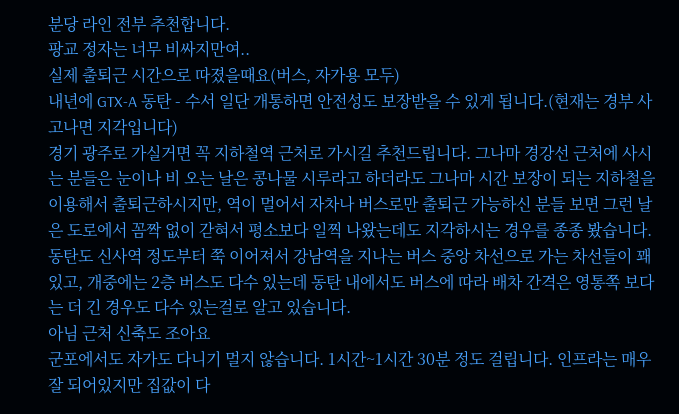분당 라인 전부 추천합니다.
팡교 정자는 너무 비싸지만여..
실제 출퇴근 시간으로 따졌을때요(버스, 자가용 모두)
내년에 GTX-A 동탄 - 수서 일단 개통하면 안전성도 보장받을 수 있게 됩니다.(현재는 경부 사고나면 지각입니다)
경기 광주로 가실거면 꼭 지하철역 근처로 가시길 추천드립니다. 그나마 경강선 근처에 사시는 분들은 눈이나 비 오는 날은 콩나물 시루라고 하더라도 그나마 시간 보장이 되는 지하철을 이용해서 출퇴근하시지만, 역이 멀어서 자차나 버스로만 출퇴근 가능하신 분들 보면 그런 날은 도로에서 꼼짝 없이 갇혀서 평소보다 일찍 나왔는데도 지각하시는 경우를 종종 봤습니다.
동탄도 신사역 정도부터 쭉 이어져서 강남역을 지나는 버스 중앙 차선으로 가는 차선들이 꽤 있고, 개중에는 2층 버스도 다수 있는데 동탄 내에서도 버스에 따라 배차 간격은 영통쪽 보다는 더 긴 경우도 다수 있는걸로 알고 있습니다.
아님 근처 신축도 조아요
군포에서도 자가도 다니기 멀지 않습니다. 1시간~1시간 30분 정도 걸립니다. 인프라는 매우 잘 되어있지만 집값이 다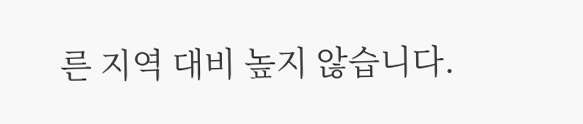른 지역 대비 높지 않습니다.